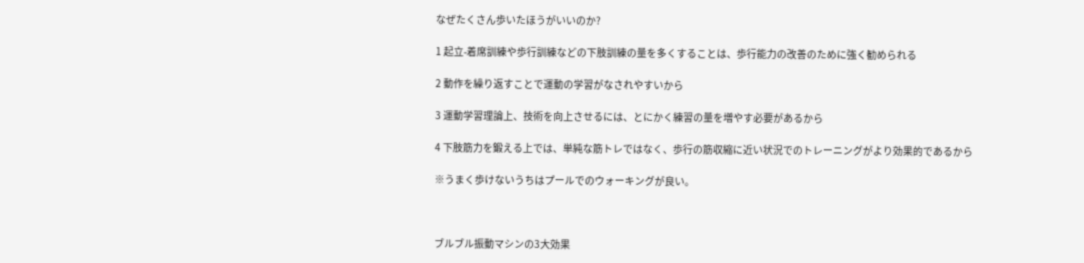なぜたくさん歩いたほうがいいのか?

1 起立-着席訓練や歩行訓練などの下肢訓練の量を多くすることは、歩行能力の改善のために強く勧められる

2 動作を繰り返すことで運動の学習がなされやすいから

3 運動学習理論上、技術を向上させるには、とにかく練習の量を増やす必要があるから

4 下肢筋力を鍛える上では、単純な筋トレではなく、歩行の筋収縮に近い状況でのトレーニングがより効果的であるから

※うまく歩けないうちはプールでのウォーキングが良い。



ブルブル振動マシンの3大効果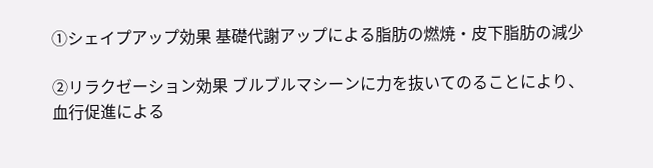①シェイプアップ効果 基礎代謝アップによる脂肪の燃焼・皮下脂肪の減少

②リラクゼーション効果 ブルブルマシーンに力を抜いてのることにより、血行促進による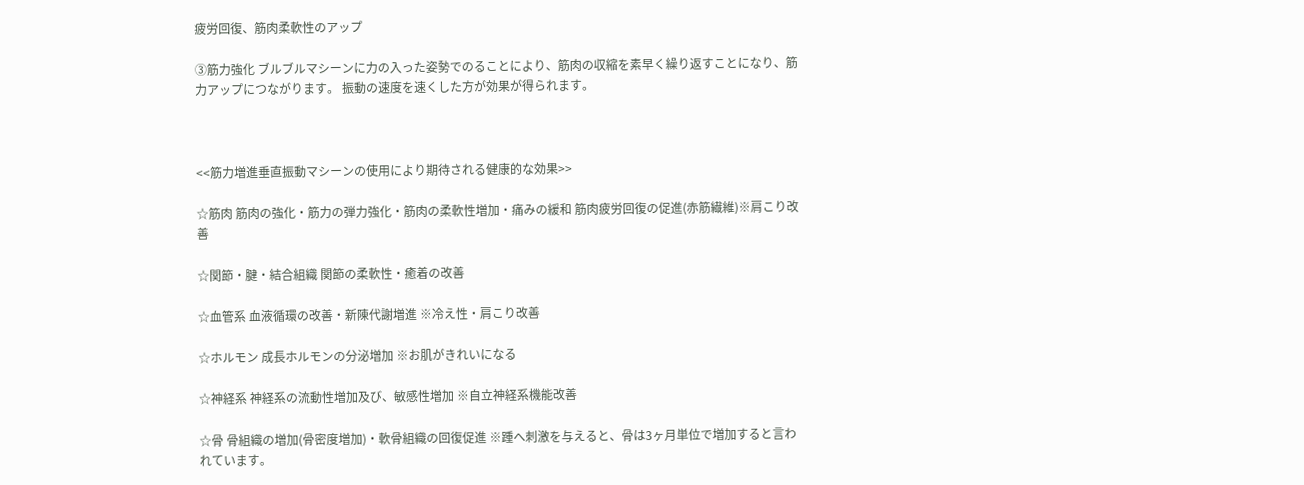疲労回復、筋肉柔軟性のアップ

③筋力強化 ブルブルマシーンに力の入った姿勢でのることにより、筋肉の収縮を素早く繰り返すことになり、筋力アップにつながります。 振動の速度を速くした方が効果が得られます。



<<筋力増進垂直振動マシーンの使用により期待される健康的な効果>>

☆筋肉 筋肉の強化・筋力の弾力強化・筋肉の柔軟性増加・痛みの緩和 筋肉疲労回復の促進(赤筋繊維)※肩こり改善

☆関節・腱・結合組織 関節の柔軟性・癒着の改善

☆血管系 血液循環の改善・新陳代謝増進 ※冷え性・肩こり改善

☆ホルモン 成長ホルモンの分泌増加 ※お肌がきれいになる

☆神経系 神経系の流動性増加及び、敏感性増加 ※自立神経系機能改善

☆骨 骨組織の増加(骨密度増加)・軟骨組織の回復促進 ※踵へ刺激を与えると、骨は3ヶ月単位で増加すると言われています。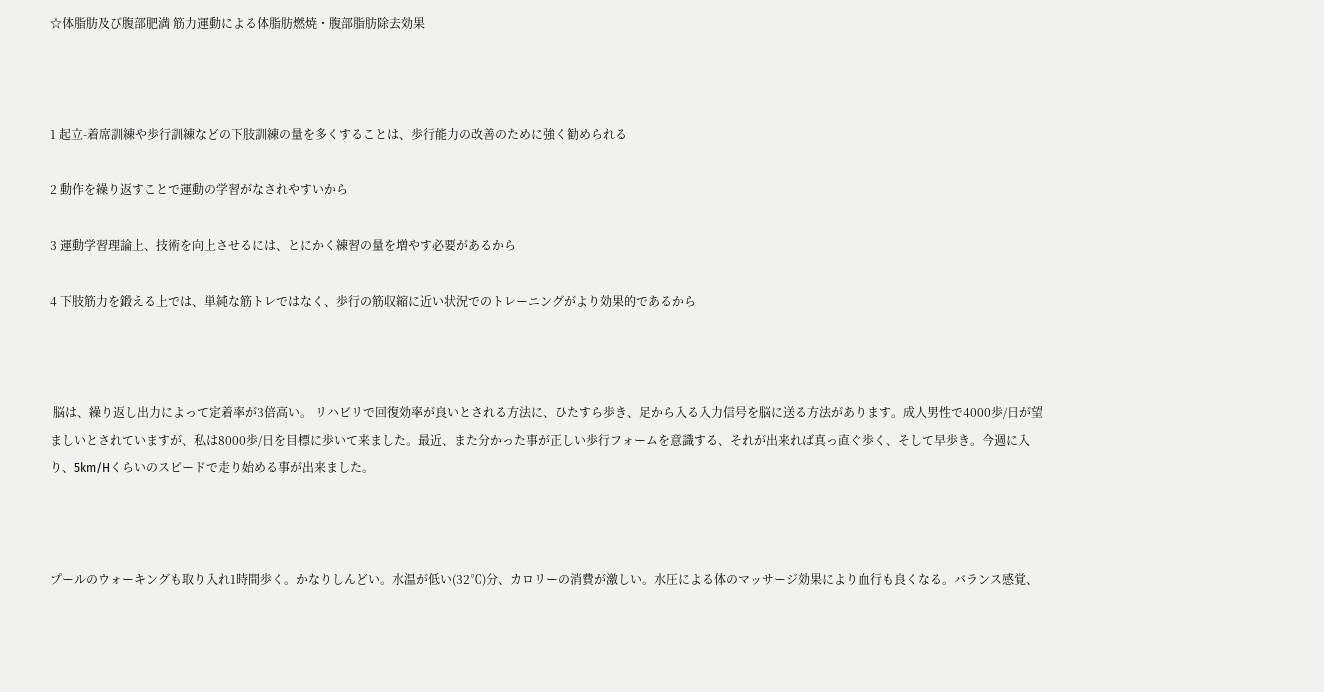☆体脂肪及び腹部肥満 筋力運動による体脂肪燃焼・腹部脂肪除去効果



1 起立-着席訓練や歩行訓練などの下肢訓練の量を多くすることは、歩行能力の改善のために強く勧められる

2 動作を繰り返すことで運動の学習がなされやすいから

3 運動学習理論上、技術を向上させるには、とにかく練習の量を増やす必要があるから

4 下肢筋力を鍛える上では、単純な筋トレではなく、歩行の筋収縮に近い状況でのトレーニングがより効果的であるから



 脳は、繰り返し出力によって定着率が3倍高い。 リハビリで回復効率が良いとされる方法に、ひたすら歩き、足から入る入力信号を脳に送る方法があります。成人男性で4000歩/日が望ましいとされていますが、私は8000歩/日を目標に歩いて来ました。最近、また分かった事が正しい歩行フォームを意識する、それが出来れば真っ直ぐ歩く、そして早歩き。今週に入り、5km/Hくらいのスピードで走り始める事が出来ました。



プールのウォーキングも取り入れ1時間歩く。かなりしんどい。水温が低い(32℃)分、カロリーの消費が激しい。水圧による体のマッサージ効果により血行も良くなる。バランス感覚、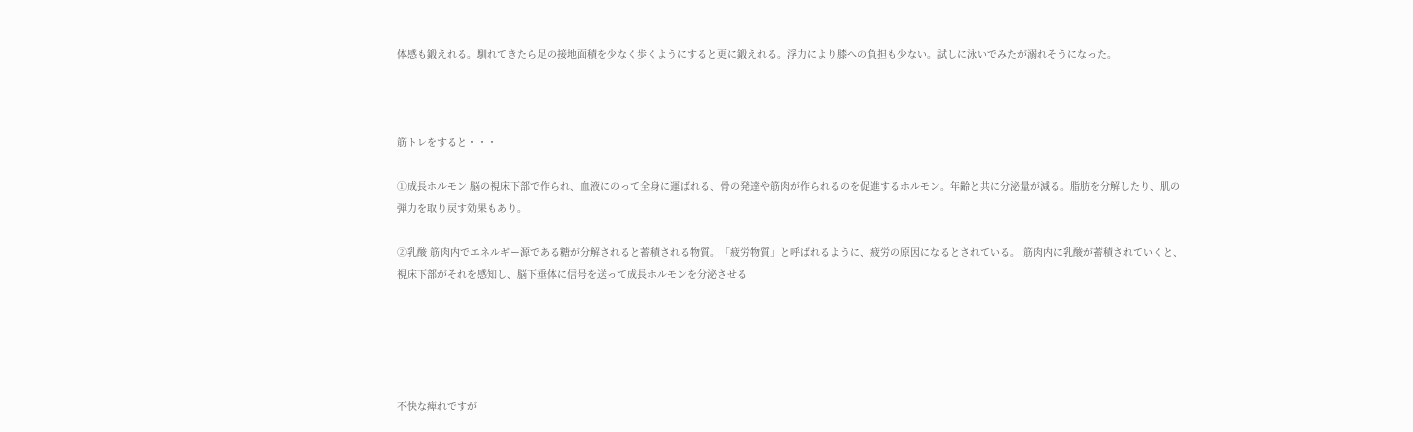体感も鍛えれる。馴れてきたら足の接地面積を少なく歩くようにすると更に鍛えれる。浮力により膝への負担も少ない。試しに泳いでみたが溺れそうになった。



筋トレをすると・・・

①成長ホルモン 脳の視床下部で作られ、血液にのって全身に運ばれる、骨の発達や筋肉が作られるのを促進するホルモン。年齢と共に分泌量が減る。脂肪を分解したり、肌の弾力を取り戻す効果もあり。

②乳酸 筋肉内でエネルギー源である糖が分解されると蓄積される物質。「疲労物質」と呼ばれるように、疲労の原因になるとされている。 筋肉内に乳酸が蓄積されていくと、視床下部がそれを感知し、脳下垂体に信号を送って成長ホルモンを分泌させる





不快な痺れですが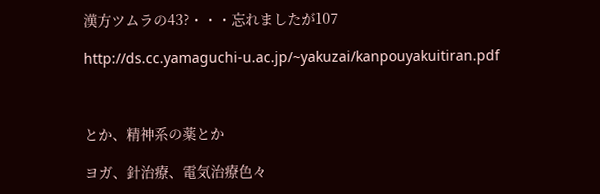漢方ツムラの43?・・・忘れましたが107

http://ds.cc.yamaguchi-u.ac.jp/~yakuzai/kanpouyakuitiran.pdf



とか、精神系の薬とか

ヨガ、針治療、電気治療色々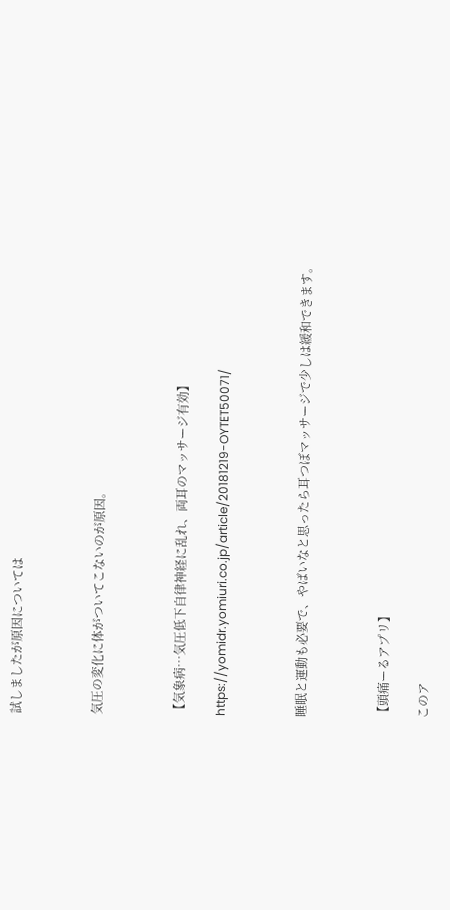試しましたが原因については



気圧の変化に体がついてこないのが原因。



【気象病…気圧低下自律神経に乱れ、両耳のマッサージ有効】

https://yomidr.yomiuri.co.jp/article/20181219-OYTET50071/



睡眠と運動も必要で、やばいなと思ったら耳つぼマッサージで少しは緩和できます。



【頭痛ーるアプリ】

このア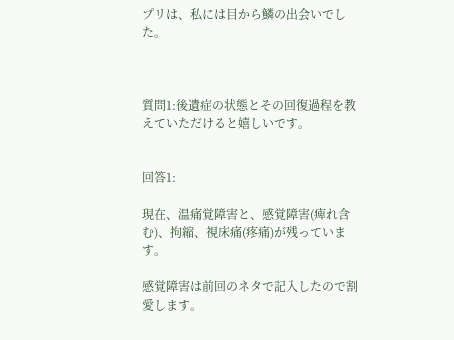プリは、私には目から鱗の出会いでした。



質問1:後遺症の状態とその回復過程を教えていただけると嬉しいです。


回答1:

現在、温痛覚障害と、感覚障害(痺れ含む)、拘縮、視床痛(疼痛)が残っています。

感覚障害は前回のネタで記入したので割愛します。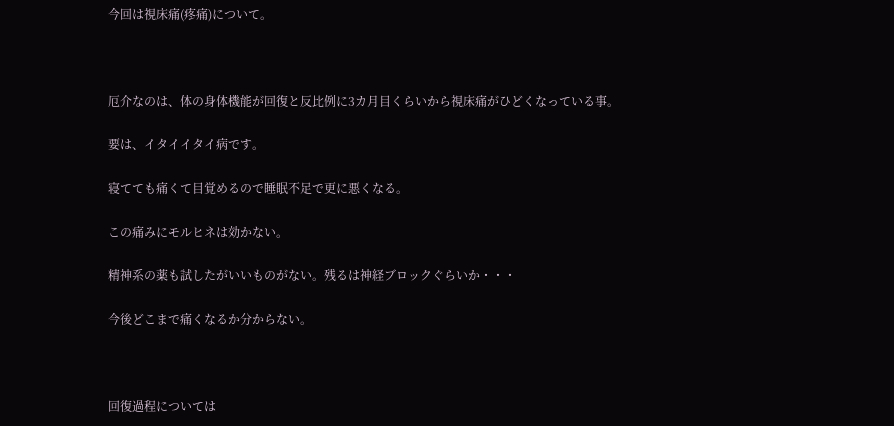今回は視床痛(疼痛)について。



厄介なのは、体の身体機能が回復と反比例に3カ月目くらいから視床痛がひどくなっている事。

要は、イタイイタイ病です。

寝てても痛くて目覚めるので睡眠不足で更に悪くなる。

この痛みにモルヒネは効かない。

精神系の薬も試したがいいものがない。残るは神経ブロックぐらいか・・・

今後どこまで痛くなるか分からない。



回復過程については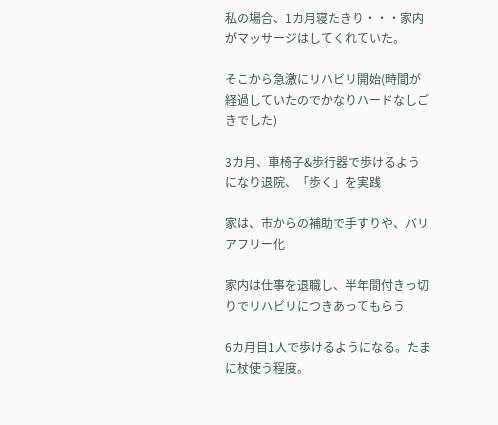私の場合、1カ月寝たきり・・・家内がマッサージはしてくれていた。

そこから急激にリハビリ開始(時間が経過していたのでかなりハードなしごきでした)

3カ月、車椅子&歩行器で歩けるようになり退院、「歩く」を実践

家は、市からの補助で手すりや、バリアフリー化

家内は仕事を退職し、半年間付きっ切りでリハビリにつきあってもらう

6カ月目1人で歩けるようになる。たまに杖使う程度。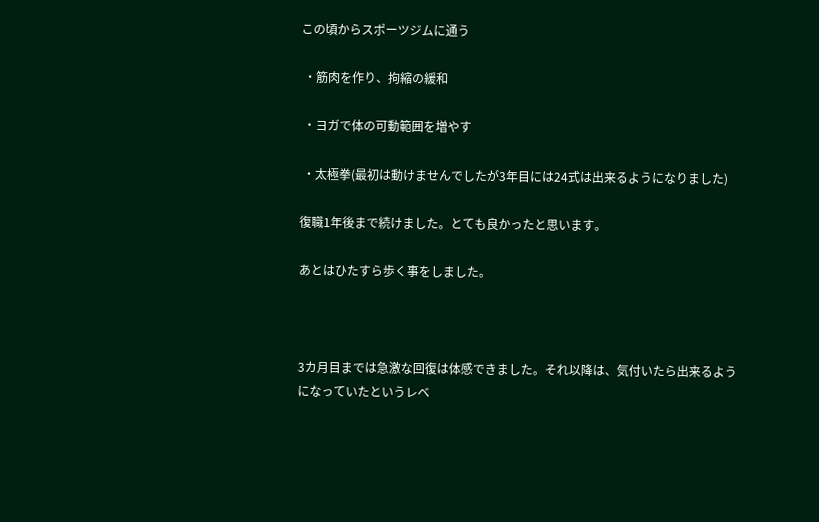この頃からスポーツジムに通う

 ・筋肉を作り、拘縮の緩和

 ・ヨガで体の可動範囲を増やす

 ・太極拳(最初は動けませんでしたが3年目には24式は出来るようになりました)

復職1年後まで続けました。とても良かったと思います。

あとはひたすら歩く事をしました。



3カ月目までは急激な回復は体感できました。それ以降は、気付いたら出来るようになっていたというレベ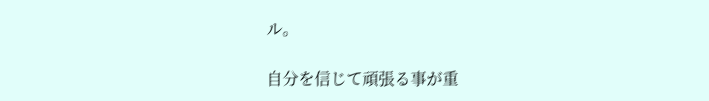ル。

自分を信じて頑張る事が重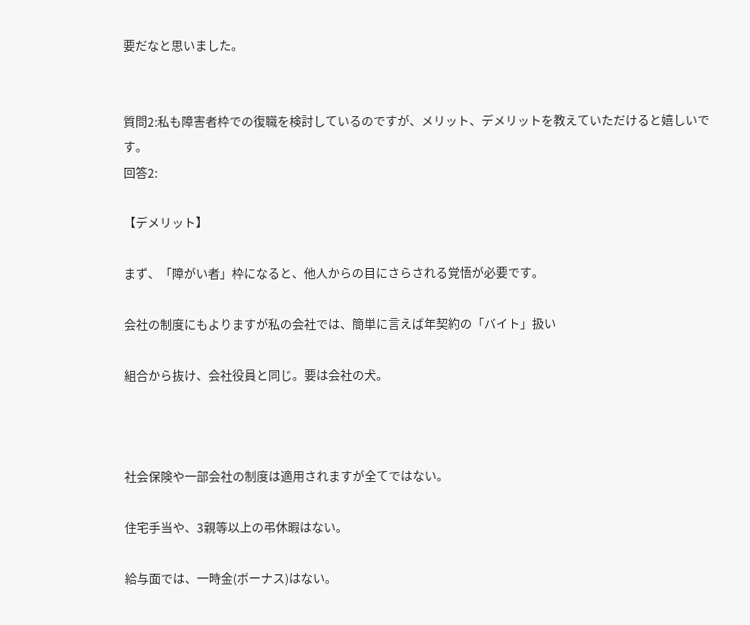要だなと思いました。


質問2:私も障害者枠での復職を検討しているのですが、メリット、デメリットを教えていただけると嬉しいです。
回答2:

【デメリット】

まず、「障がい者」枠になると、他人からの目にさらされる覚悟が必要です。

会社の制度にもよりますが私の会社では、簡単に言えば年契約の「バイト」扱い

組合から抜け、会社役員と同じ。要は会社の犬。



社会保険や一部会社の制度は適用されますが全てではない。

住宅手当や、3親等以上の弔休暇はない。

給与面では、一時金(ボーナス)はない。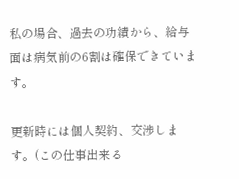私の場合、過去の功績から、給与面は病気前の6割は確保できています。

更新時には個人契約、交渉します。(この仕事出来る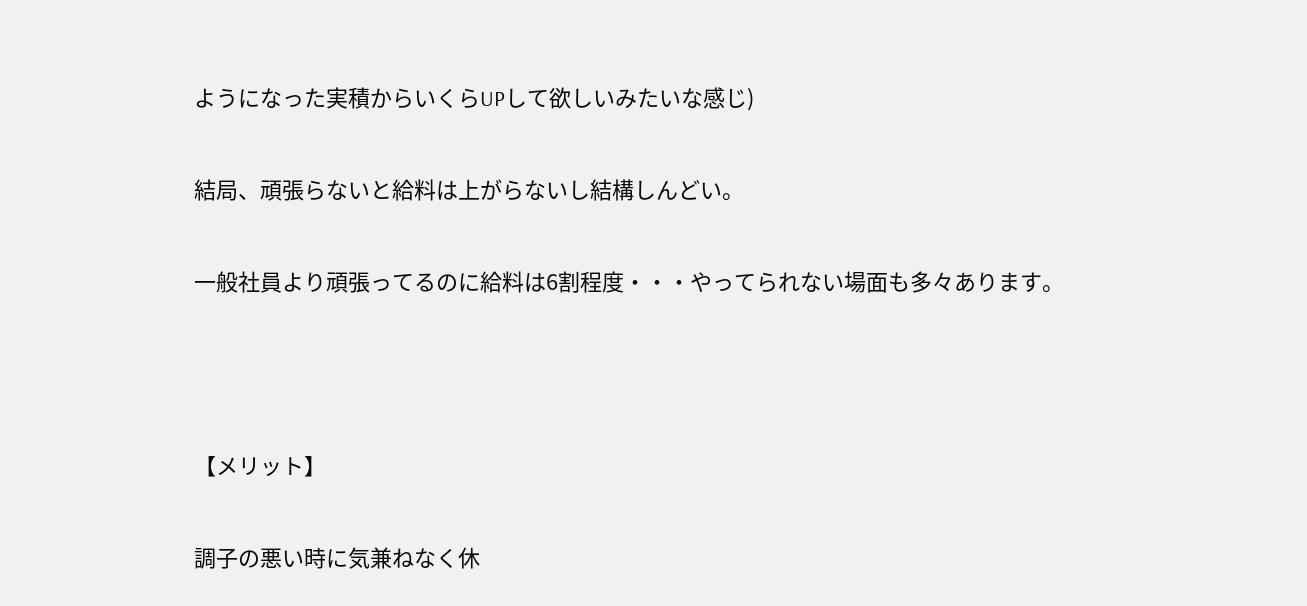ようになった実積からいくらUPして欲しいみたいな感じ)

結局、頑張らないと給料は上がらないし結構しんどい。

一般社員より頑張ってるのに給料は6割程度・・・やってられない場面も多々あります。



【メリット】

調子の悪い時に気兼ねなく休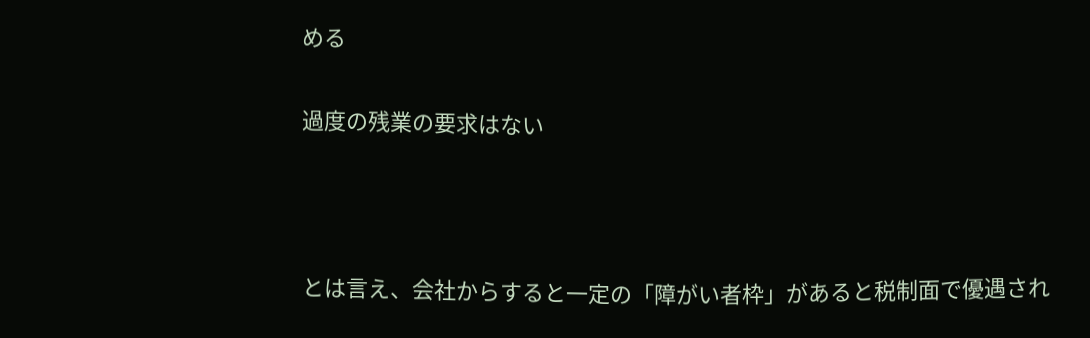める

過度の残業の要求はない



とは言え、会社からすると一定の「障がい者枠」があると税制面で優遇され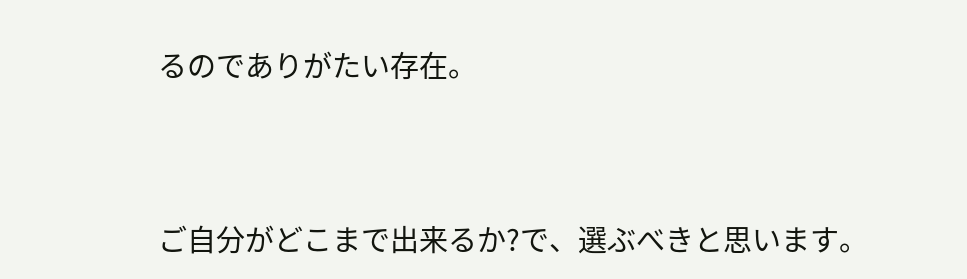るのでありがたい存在。



ご自分がどこまで出来るか?で、選ぶべきと思います。